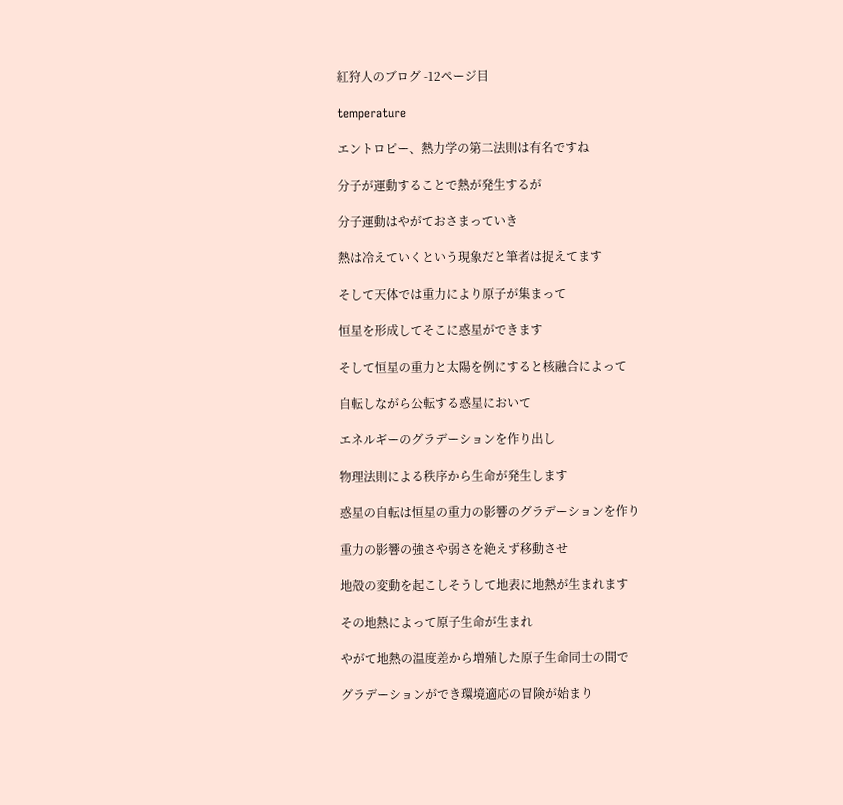紅狩人のブログ -12ページ目

temperature

エントロピー、熱力学の第二法則は有名ですね

分子が運動することで熱が発生するが

分子運動はやがておさまっていき

熱は冷えていくという現象だと筆者は捉えてます

そして天体では重力により原子が集まって

恒星を形成してそこに惑星ができます

そして恒星の重力と太陽を例にすると核融合によって

自転しながら公転する惑星において

エネルギーのグラデーションを作り出し

物理法則による秩序から生命が発生します

惑星の自転は恒星の重力の影響のグラデーションを作り

重力の影響の強さや弱さを絶えず移動させ

地殻の変動を起こしそうして地表に地熱が生まれます

その地熱によって原子生命が生まれ

やがて地熱の温度差から増殖した原子生命同士の間で

グラデーションができ環境適応の冒険が始まり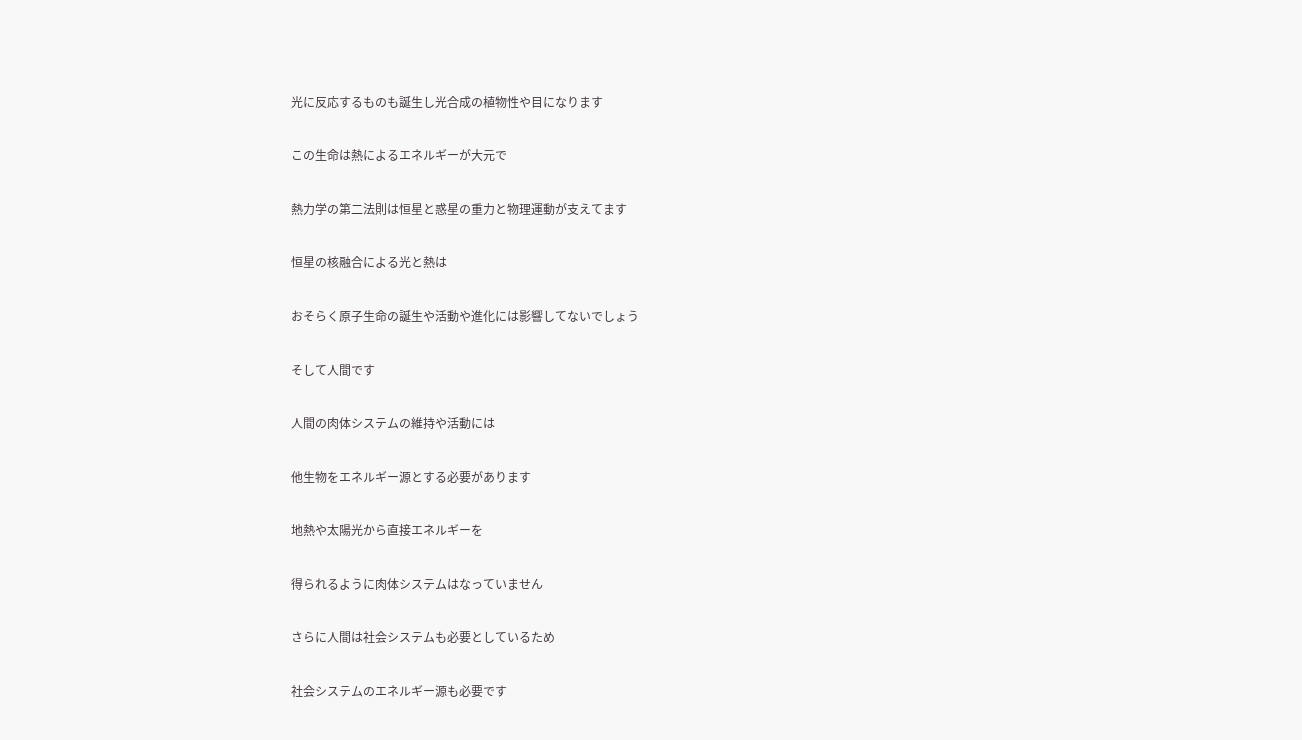光に反応するものも誕生し光合成の植物性や目になります

この生命は熱によるエネルギーが大元で

熱力学の第二法則は恒星と惑星の重力と物理運動が支えてます

恒星の核融合による光と熱は

おそらく原子生命の誕生や活動や進化には影響してないでしょう

そして人間です

人間の肉体システムの維持や活動には

他生物をエネルギー源とする必要があります

地熱や太陽光から直接エネルギーを

得られるように肉体システムはなっていません

さらに人間は社会システムも必要としているため

社会システムのエネルギー源も必要です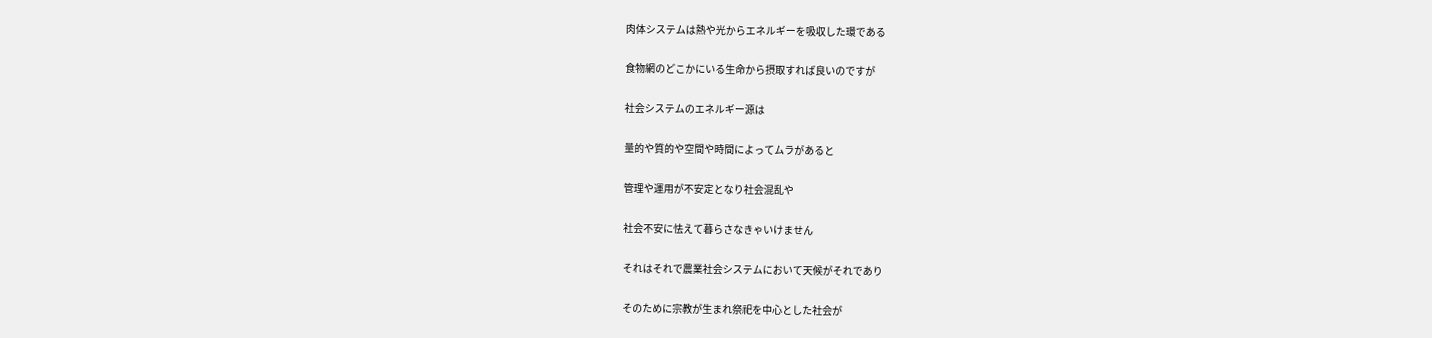肉体システムは熱や光からエネルギーを吸収した環である

食物網のどこかにいる生命から摂取すれば良いのですが

社会システムのエネルギー源は

量的や質的や空間や時間によってムラがあると

管理や運用が不安定となり社会混乱や

社会不安に怯えて暮らさなきゃいけません

それはそれで農業社会システムにおいて天候がそれであり

そのために宗教が生まれ祭祀を中心とした社会が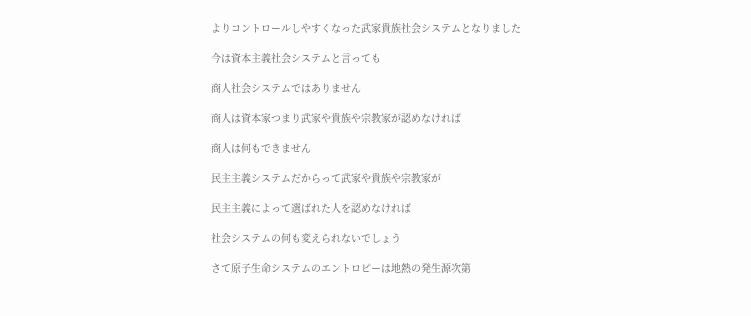よりコントロールしやすくなった武家貴族社会システムとなりました

今は資本主義社会システムと言っても

商人社会システムではありません

商人は資本家つまり武家や貴族や宗教家が認めなければ

商人は何もできません

民主主義システムだからって武家や貴族や宗教家が

民主主義によって選ばれた人を認めなければ

社会システムの何も変えられないでしょう

さて原子生命システムのエントロピーは地熱の発生源次第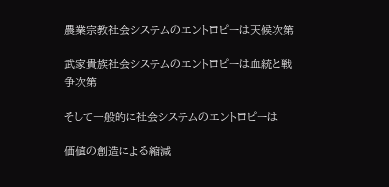農業宗教社会システムのエントロピーは天候次第

武家貴族社会システムのエントロピーは血統と戦争次第

そして一般的に社会システムのエントロピーは

価値の創造による縮減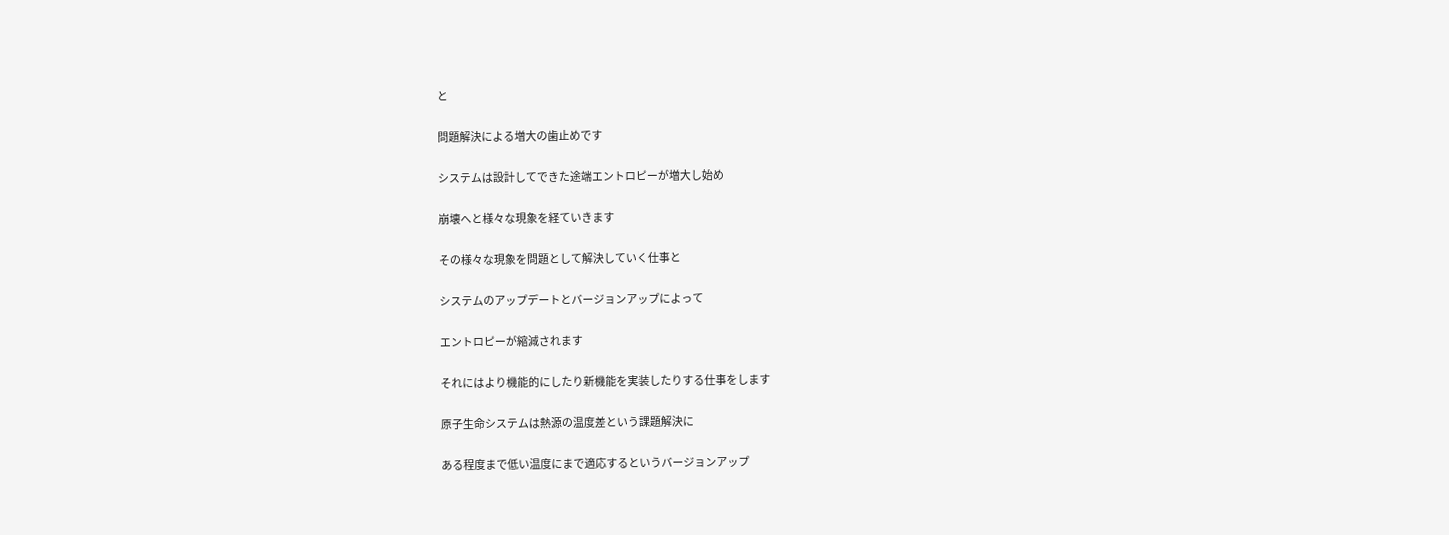と

問題解決による増大の歯止めです

システムは設計してできた途端エントロピーが増大し始め

崩壊へと様々な現象を経ていきます

その様々な現象を問題として解決していく仕事と

システムのアップデートとバージョンアップによって

エントロピーが縮減されます

それにはより機能的にしたり新機能を実装したりする仕事をします

原子生命システムは熱源の温度差という課題解決に

ある程度まで低い温度にまで適応するというバージョンアップ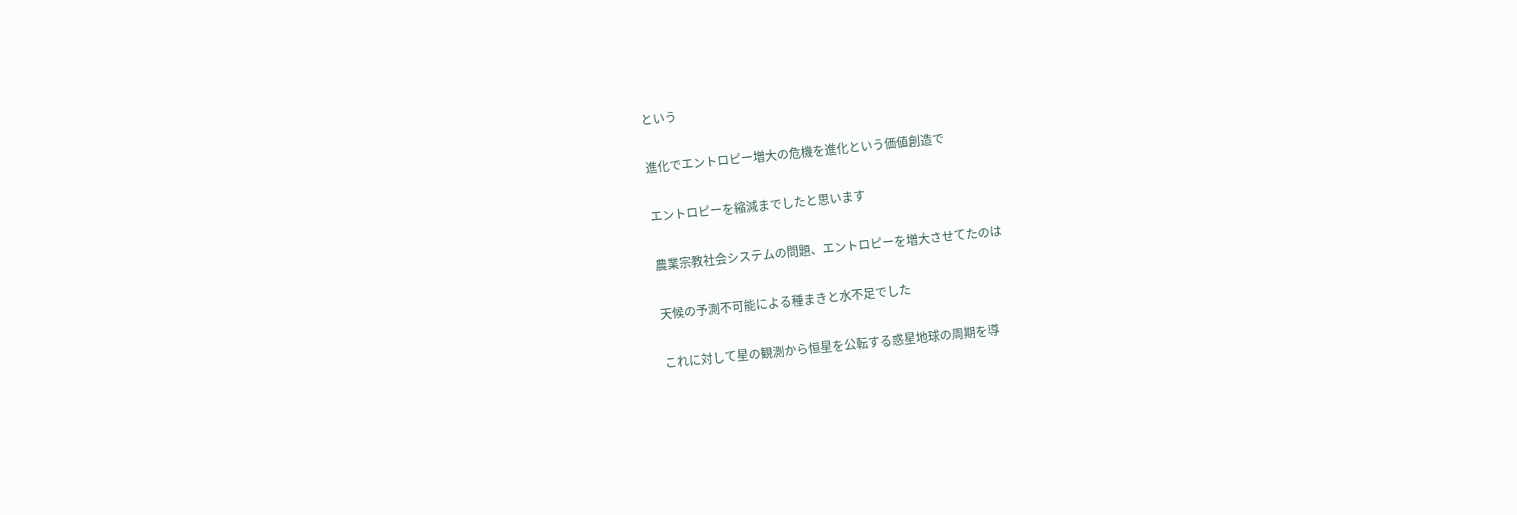という

進化でエントロピー増大の危機を進化という価値創造で

エントロピーを縮減までしたと思います

農業宗教社会システムの問題、エントロピーを増大させてたのは

天候の予測不可能による種まきと水不足でした

これに対して星の観測から恒星を公転する惑星地球の周期を導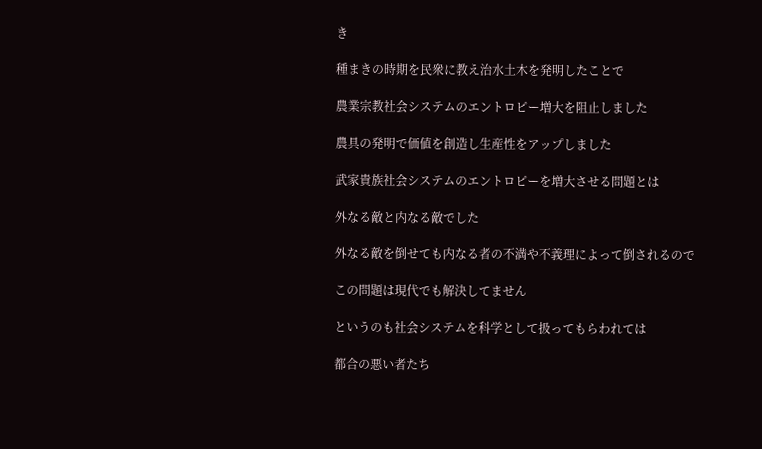き

種まきの時期を民衆に教え治水土木を発明したことで

農業宗教社会システムのエントロピー増大を阻止しました

農具の発明で価値を創造し生産性をアップしました

武家貴族社会システムのエントロピーを増大させる問題とは

外なる敵と内なる敵でした

外なる敵を倒せても内なる者の不満や不義理によって倒されるので

この問題は現代でも解決してません

というのも社会システムを科学として扱ってもらわれては

都合の悪い者たち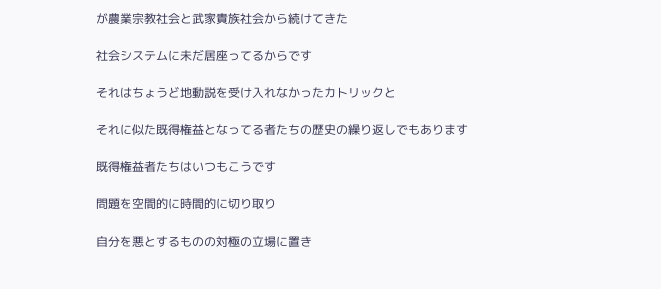が農業宗教社会と武家貴族社会から続けてきた

社会システムに未だ居座ってるからです

それはちょうど地動説を受け入れなかったカトリックと

それに似た既得権益となってる者たちの歴史の繰り返しでもあります

既得権益者たちはいつもこうです

問題を空間的に時間的に切り取り

自分を悪とするものの対極の立場に置き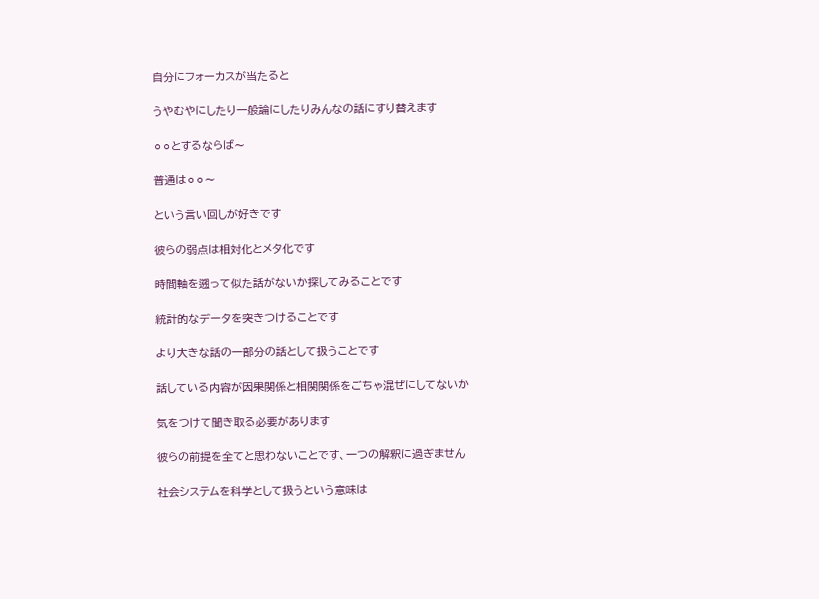自分にフォーカスが当たると

うやむやにしたり一般論にしたりみんなの話にすり替えます

⚪⚪とするならば〜

普通は⚪⚪〜

という言い回しが好きです

彼らの弱点は相対化とメタ化です

時間軸を遡って似た話がないか探してみることです

統計的なデータを突きつけることです

より大きな話の一部分の話として扱うことです

話している内容が因果関係と相関関係をごちゃ混ぜにしてないか

気をつけて聞き取る必要があります

彼らの前提を全てと思わないことです、一つの解釈に過ぎません

社会システムを科学として扱うという意味は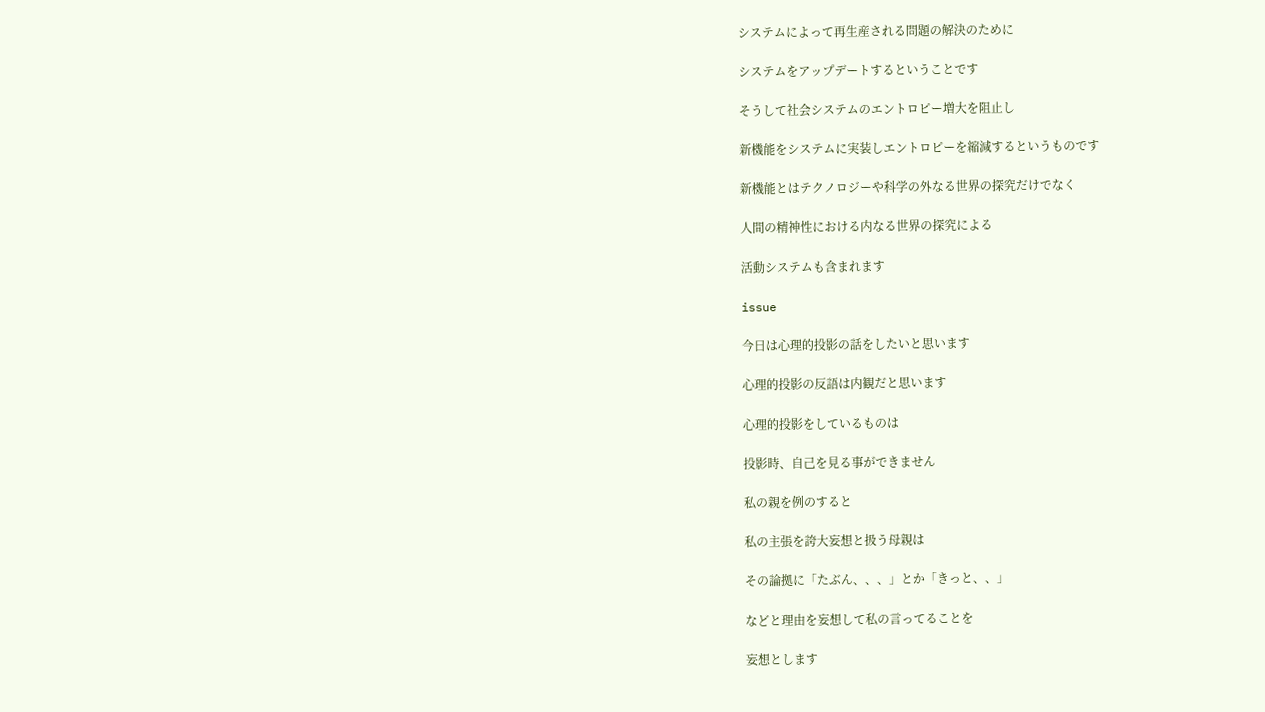システムによって再生産される問題の解決のために

システムをアップデートするということです

そうして社会システムのエントロピー増大を阻止し

新機能をシステムに実装しエントロピーを縮減するというものです

新機能とはテクノロジーや科学の外なる世界の探究だけでなく

人間の精神性における内なる世界の探究による

活動システムも含まれます

issue

今日は心理的投影の話をしたいと思います

心理的投影の反語は内観だと思います

心理的投影をしているものは

投影時、自己を見る事ができません

私の親を例のすると

私の主張を誇大妄想と扱う母親は

その論拠に「たぶん、、、」とか「きっと、、」

などと理由を妄想して私の言ってることを

妄想とします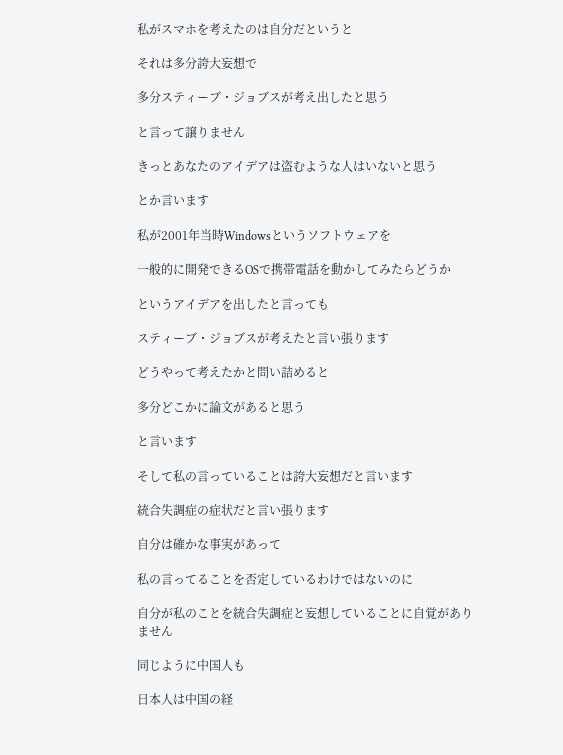私がスマホを考えたのは自分だというと

それは多分誇大妄想で

多分スティーブ・ジョブスが考え出したと思う

と言って譲りません

きっとあなたのアイデアは盗むような人はいないと思う

とか言います

私が2001年当時Windowsというソフトウェアを

一般的に開発できるOSで携帯電話を動かしてみたらどうか

というアイデアを出したと言っても

スティーブ・ジョブスが考えたと言い張ります

どうやって考えたかと問い詰めると

多分どこかに論文があると思う

と言います

そして私の言っていることは誇大妄想だと言います

統合失調症の症状だと言い張ります

自分は確かな事実があって

私の言ってることを否定しているわけではないのに

自分が私のことを統合失調症と妄想していることに自覚がありません

同じように中国人も

日本人は中国の経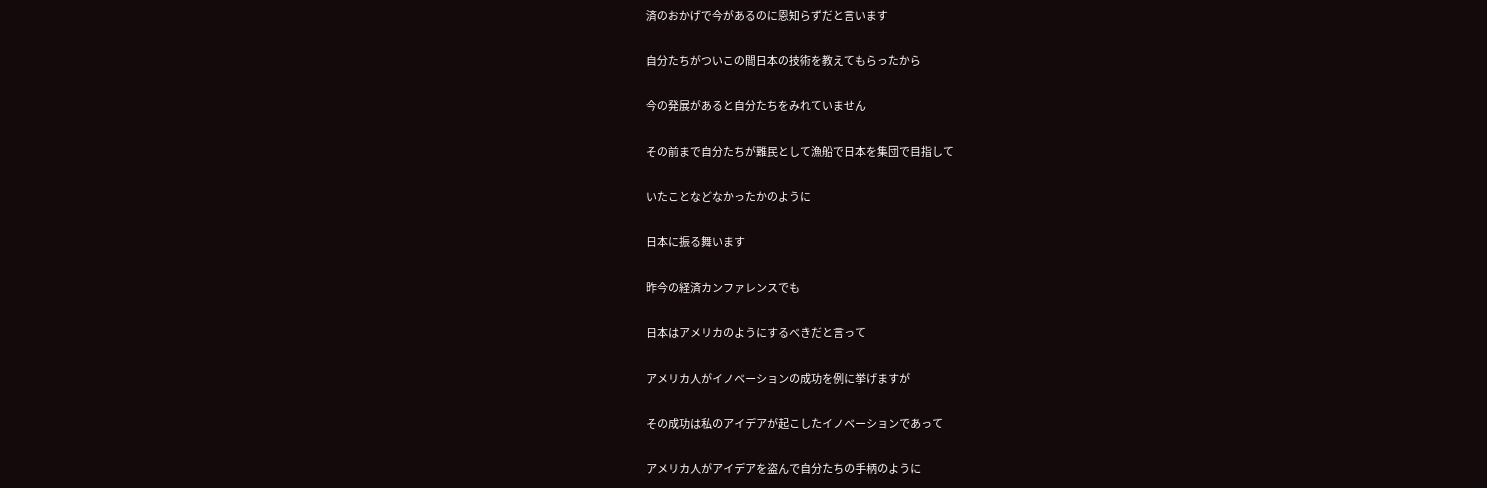済のおかげで今があるのに恩知らずだと言います

自分たちがついこの間日本の技術を教えてもらったから

今の発展があると自分たちをみれていません

その前まで自分たちが難民として漁船で日本を集団で目指して

いたことなどなかったかのように

日本に振る舞います

昨今の経済カンファレンスでも

日本はアメリカのようにするべきだと言って

アメリカ人がイノベーションの成功を例に挙げますが

その成功は私のアイデアが起こしたイノベーションであって

アメリカ人がアイデアを盗んで自分たちの手柄のように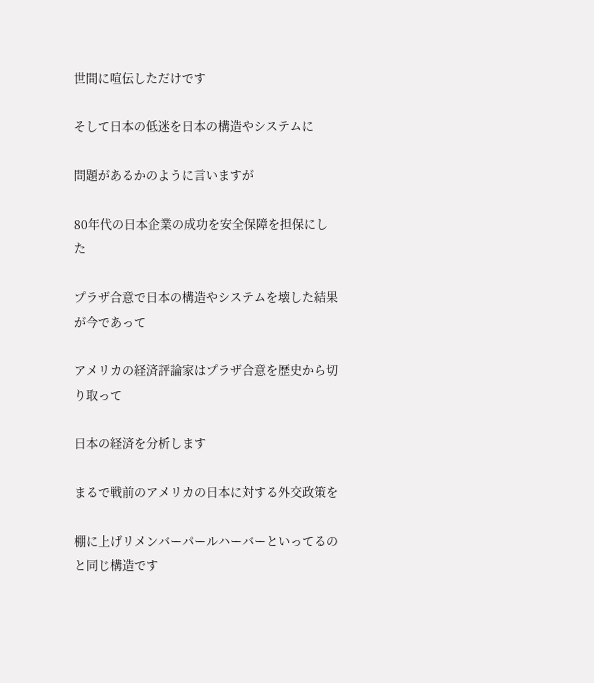世間に喧伝しただけです

そして日本の低迷を日本の構造やシステムに

問題があるかのように言いますが

80年代の日本企業の成功を安全保障を担保にした

プラザ合意で日本の構造やシステムを壊した結果が今であって

アメリカの経済評論家はプラザ合意を歴史から切り取って

日本の経済を分析します

まるで戦前のアメリカの日本に対する外交政策を

棚に上げリメンバーパールハーバーといってるのと同じ構造です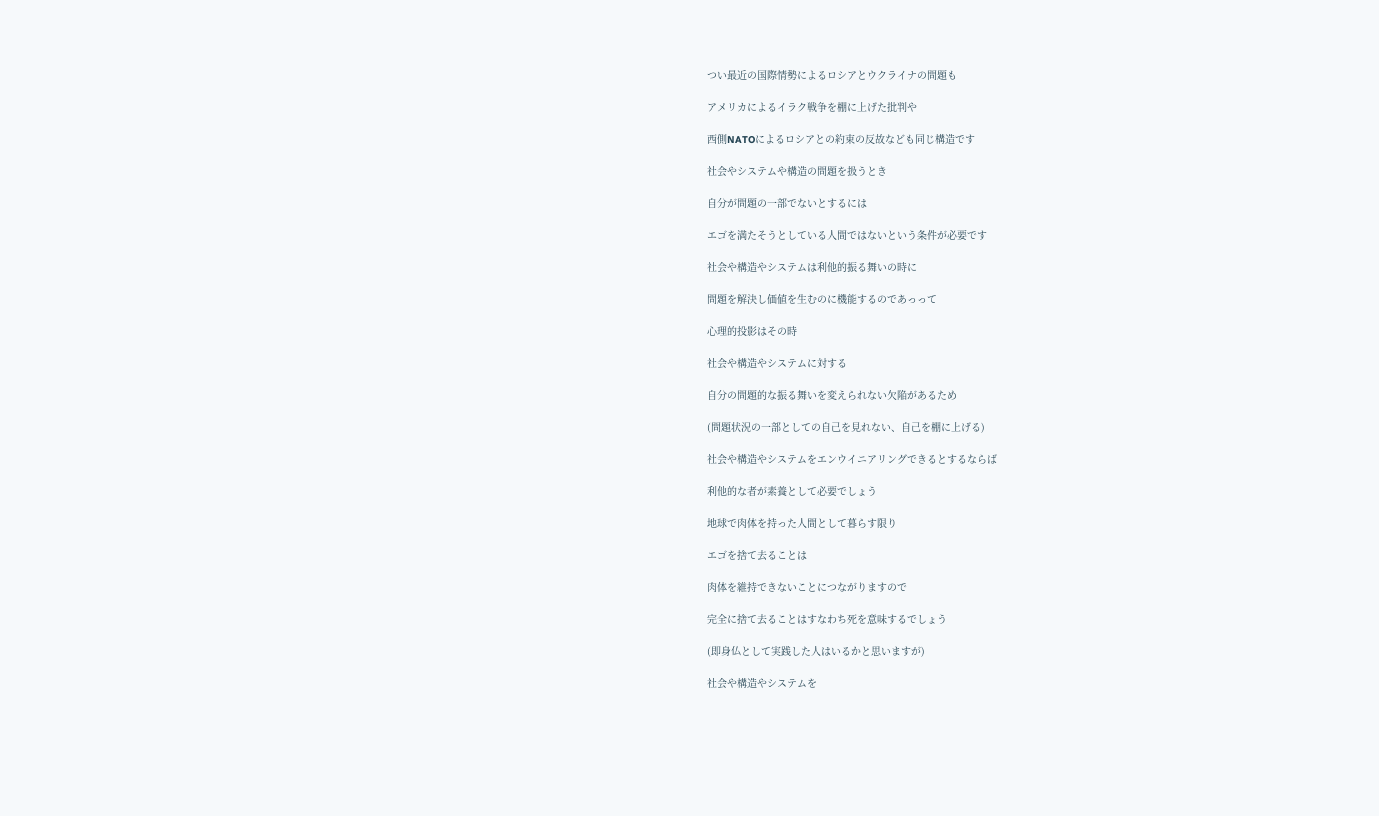つい最近の国際情勢によるロシアとウクライナの問題も

アメリカによるイラク戦争を棚に上げた批判や

西側NATOによるロシアとの約束の反故なども同じ構造です

社会やシステムや構造の問題を扱うとき

自分が問題の一部でないとするには

エゴを満たそうとしている人間ではないという条件が必要です

社会や構造やシステムは利他的振る舞いの時に

問題を解決し価値を生むのに機能するのであっって

心理的投影はその時

社会や構造やシステムに対する

自分の問題的な振る舞いを変えられない欠陥があるため

(問題状況の一部としての自己を見れない、自己を棚に上げる)

社会や構造やシステムをエンウイニアリングできるとするならば

利他的な者が素養として必要でしょう

地球で肉体を持った人間として暮らす限り

エゴを捨て去ることは

肉体を維持できないことにつながりますので

完全に捨て去ることはすなわち死を意味するでしょう

(即身仏として実践した人はいるかと思いますが)

社会や構造やシステムを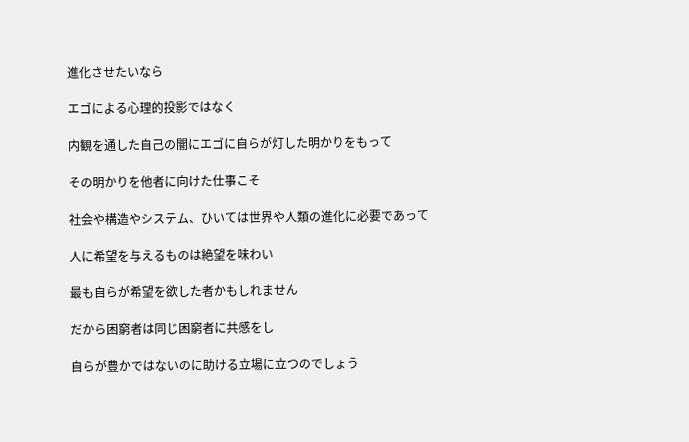進化させたいなら

エゴによる心理的投影ではなく

内観を通した自己の闇にエゴに自らが灯した明かりをもって

その明かりを他者に向けた仕事こそ

社会や構造やシステム、ひいては世界や人類の進化に必要であって

人に希望を与えるものは絶望を味わい

最も自らが希望を欲した者かもしれません

だから困窮者は同じ困窮者に共感をし

自らが豊かではないのに助ける立場に立つのでしょう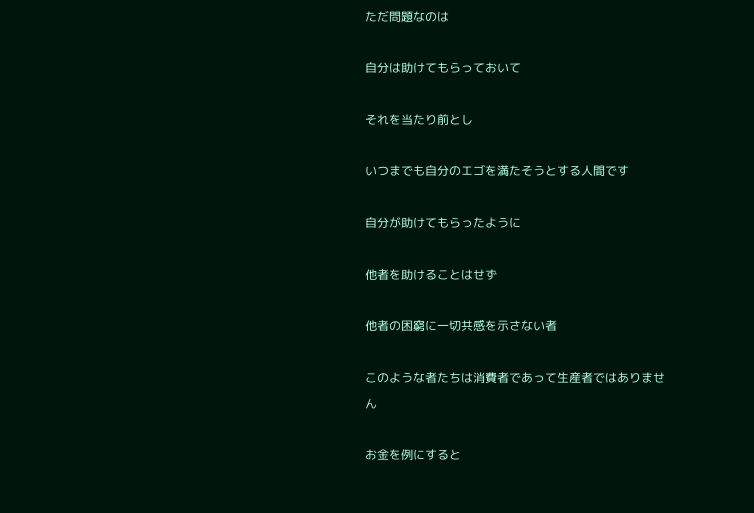ただ問題なのは

自分は助けてもらっておいて

それを当たり前とし

いつまでも自分のエゴを満たそうとする人間です

自分が助けてもらったように

他者を助けることはせず

他者の困窮に一切共感を示さない者

このような者たちは消費者であって生産者ではありません

お金を例にすると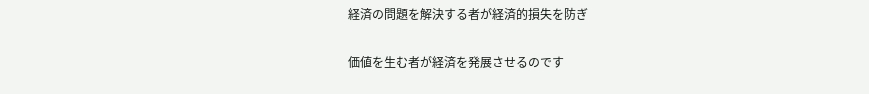経済の問題を解決する者が経済的損失を防ぎ

価値を生む者が経済を発展させるのです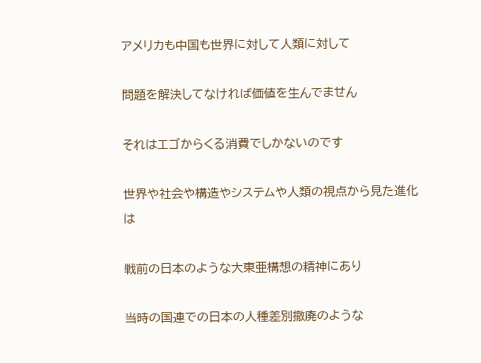アメリカも中国も世界に対して人類に対して

問題を解決してなければ価値を生んでません

それはエゴからくる消費でしかないのです

世界や社会や構造やシステムや人類の視点から見た進化は

戦前の日本のような大東亜構想の精神にあり

当時の国連での日本の人種差別撤廃のような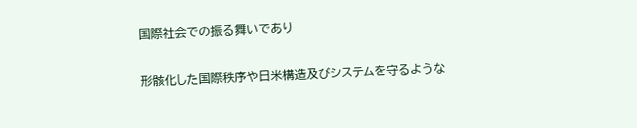国際社会での振る舞いであり

形骸化した国際秩序や日米構造及びシステムを守るような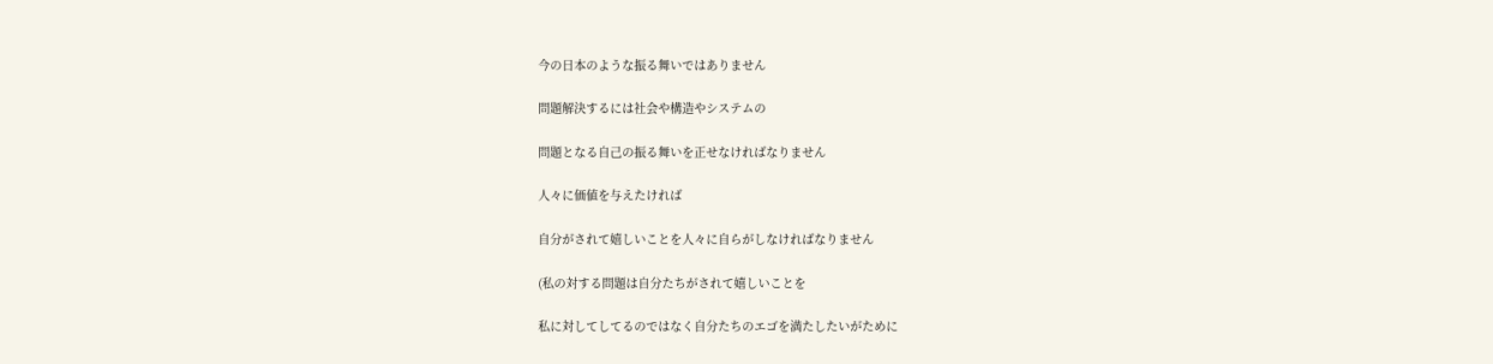今の日本のような振る舞いではありません

問題解決するには社会や構造やシステムの

問題となる自己の振る舞いを正せなければなりません

人々に価値を与えたければ

自分がされて嬉しいことを人々に自らがしなければなりません

(私の対する問題は自分たちがされて嬉しいことを

私に対してしてるのではなく自分たちのエゴを満たしたいがために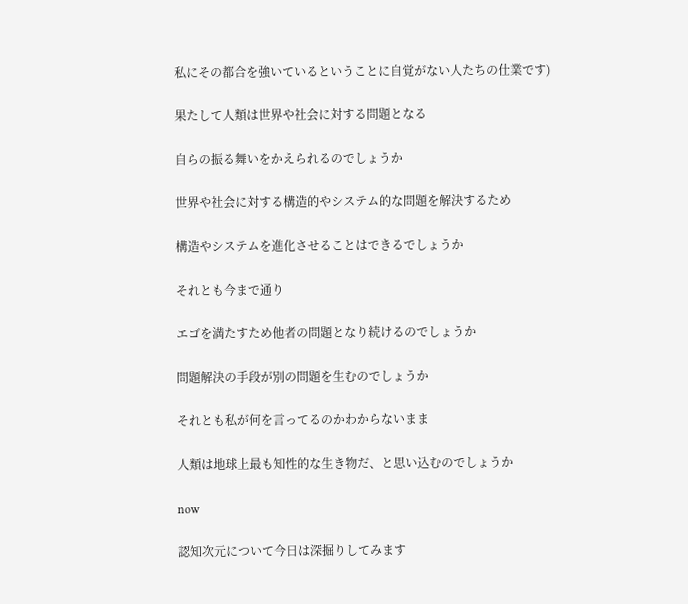私にその都合を強いているということに自覚がない人たちの仕業です)

果たして人類は世界や社会に対する問題となる

自らの振る舞いをかえられるのでしょうか

世界や社会に対する構造的やシステム的な問題を解決するため

構造やシステムを進化させることはできるでしょうか

それとも今まで通り

エゴを満たすため他者の問題となり続けるのでしょうか

問題解決の手段が別の問題を生むのでしょうか

それとも私が何を言ってるのかわからないまま

人類は地球上最も知性的な生き物だ、と思い込むのでしょうか

now

認知次元について今日は深掘りしてみます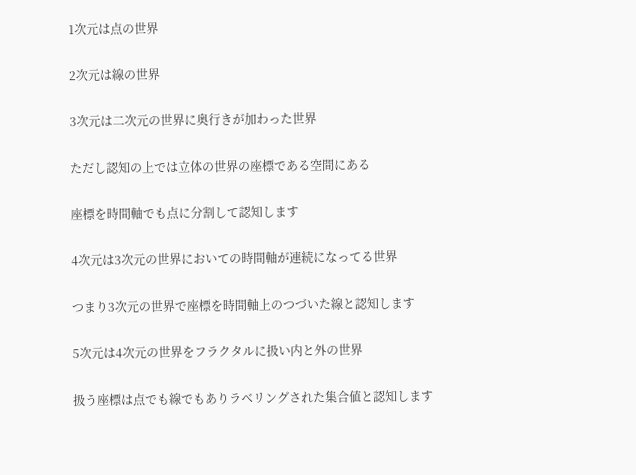1次元は点の世界

2次元は線の世界

3次元は二次元の世界に奥行きが加わった世界

ただし認知の上では立体の世界の座標である空間にある

座標を時間軸でも点に分割して認知します

4次元は3次元の世界においての時間軸が連続になってる世界

つまり3次元の世界で座標を時間軸上のつづいた線と認知します

5次元は4次元の世界をフラクタルに扱い内と外の世界

扱う座標は点でも線でもありラベリングされた集合値と認知します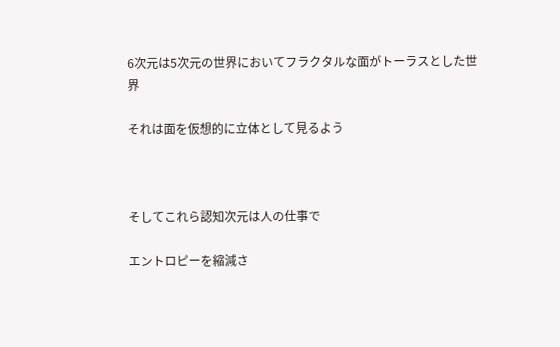6次元は5次元の世界においてフラクタルな面がトーラスとした世界

それは面を仮想的に立体として見るよう



そしてこれら認知次元は人の仕事で

エントロピーを縮減さ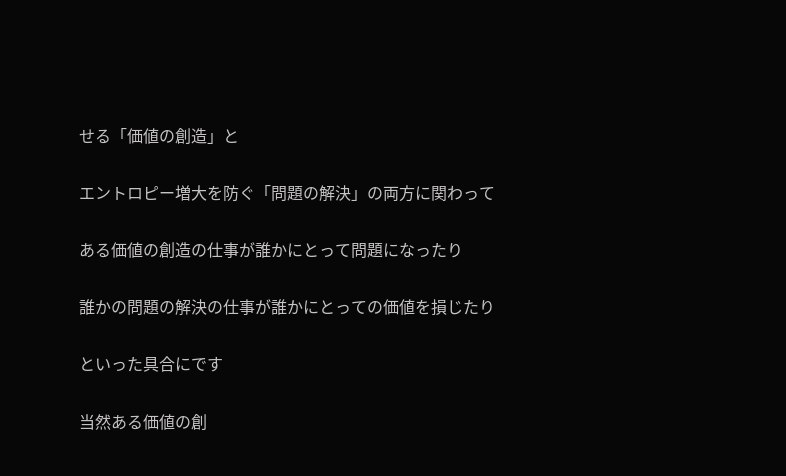せる「価値の創造」と

エントロピー増大を防ぐ「問題の解決」の両方に関わって

ある価値の創造の仕事が誰かにとって問題になったり

誰かの問題の解決の仕事が誰かにとっての価値を損じたり

といった具合にです

当然ある価値の創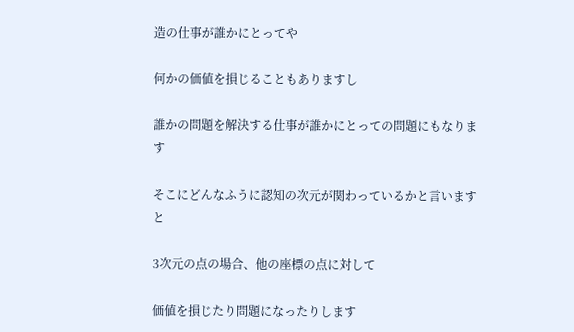造の仕事が誰かにとってや

何かの価値を損じることもありますし

誰かの問題を解決する仕事が誰かにとっての問題にもなります

そこにどんなふうに認知の次元が関わっているかと言いますと

3次元の点の場合、他の座標の点に対して

価値を損じたり問題になったりします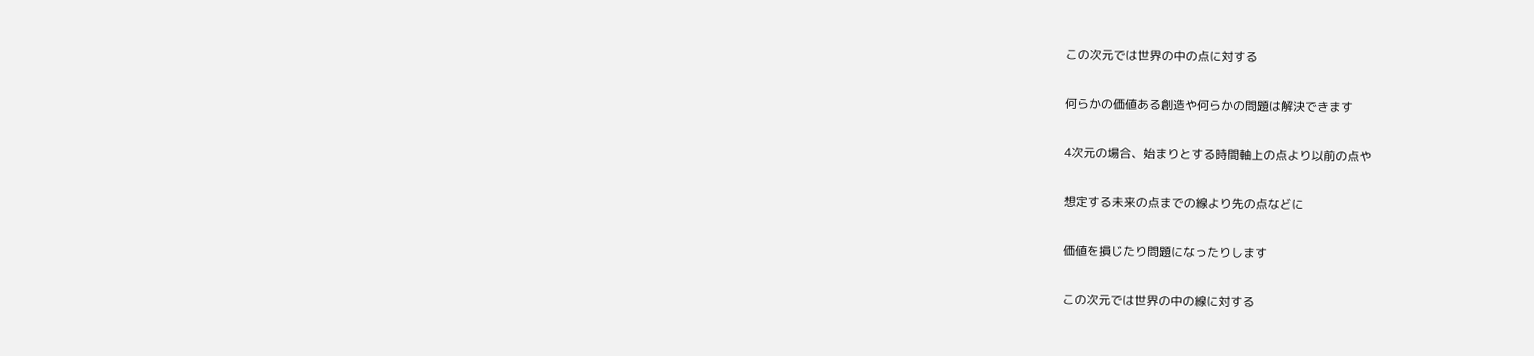この次元では世界の中の点に対する

何らかの価値ある創造や何らかの問題は解決できます

4次元の場合、始まりとする時間軸上の点より以前の点や

想定する未来の点までの線より先の点などに

価値を損じたり問題になったりします

この次元では世界の中の線に対する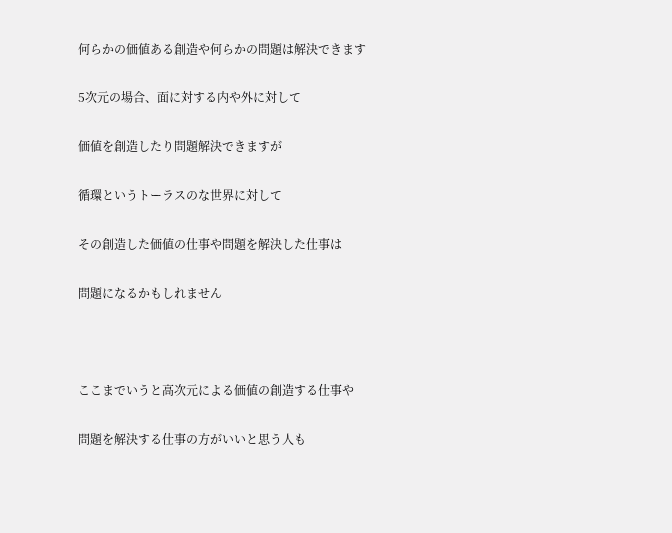何らかの価値ある創造や何らかの問題は解決できます

5次元の場合、面に対する内や外に対して

価値を創造したり問題解決できますが

循環というトーラスのな世界に対して

その創造した価値の仕事や問題を解決した仕事は

問題になるかもしれません



ここまでいうと高次元による価値の創造する仕事や

問題を解決する仕事の方がいいと思う人も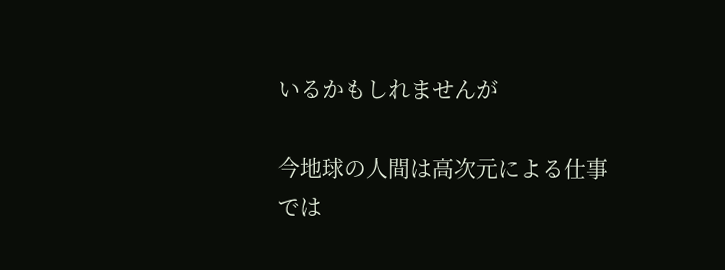いるかもしれませんが

今地球の人間は高次元による仕事では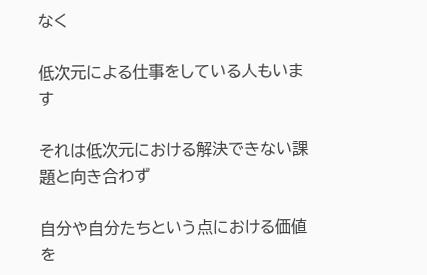なく

低次元による仕事をしている人もいます

それは低次元における解決できない課題と向き合わず

自分や自分たちという点における価値を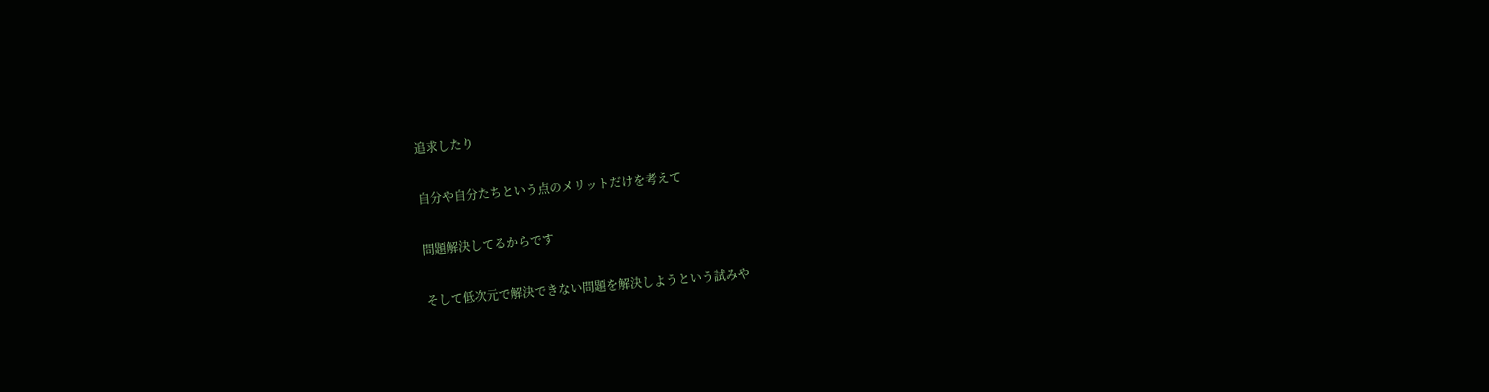追求したり

自分や自分たちという点のメリットだけを考えて

問題解決してるからです

そして低次元で解決できない問題を解決しようという試みや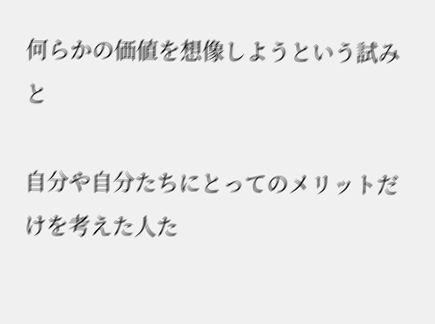何らかの価値を想像しようという試みと

自分や自分たちにとってのメリットだけを考えた人た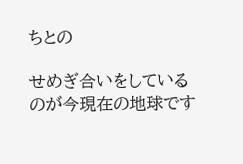ちとの

せめぎ合いをしているのが今現在の地球です